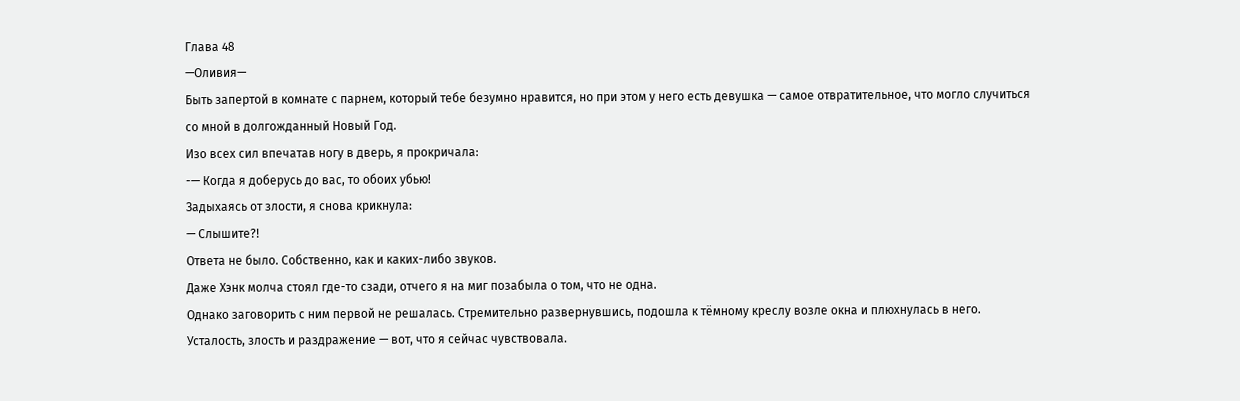Глава 48
—Оливия—
Быть запертой в комнате с парнем, который тебе безумно нравится, но при этом у него есть девушка — самое отвратительное, что могло случиться со мной в долгожданный Новый Год.
Изо всех сил впечатав ногу в дверь, я прокричала:
-— Когда я доберусь до вас, то обоих убью!
Задыхаясь от злости, я снова крикнула:
— Слышите?!
Ответа не было. Собственно, как и каких-либо звуков.
Даже Хэнк молча стоял где-то сзади, отчего я на миг позабыла о том, что не одна.
Однако заговорить с ним первой не решалась. Стремительно развернувшись, подошла к тёмному креслу возле окна и плюхнулась в него.
Усталость, злость и раздражение — вот, что я сейчас чувствовала.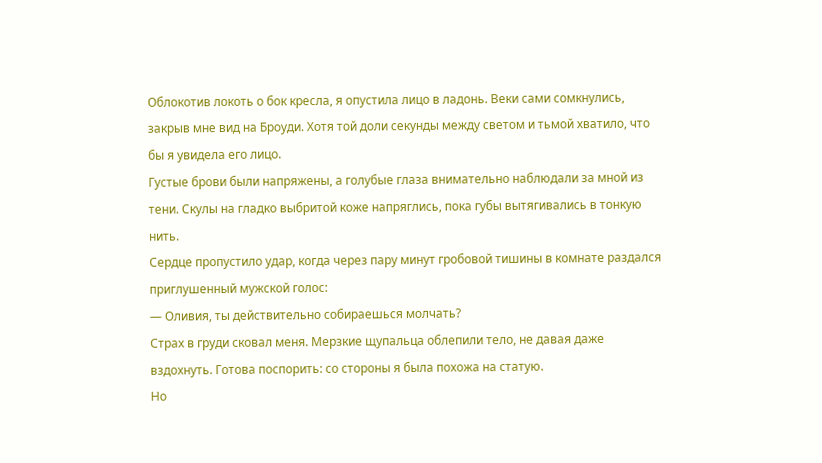Облокотив локоть о бок кресла, я опустила лицо в ладонь. Веки сами сомкнулись, закрыв мне вид на Броуди. Хотя той доли секунды между светом и тьмой хватило, что бы я увидела его лицо.
Густые брови были напряжены, а голубые глаза внимательно наблюдали за мной из тени. Скулы на гладко выбритой коже напряглись, пока губы вытягивались в тонкую нить.
Сердце пропустило удар, когда через пару минут гробовой тишины в комнате раздался приглушенный мужской голос:
— Оливия, ты действительно собираешься молчать?
Страх в груди сковал меня. Мерзкие щупальца облепили тело, не давая даже вздохнуть. Готова поспорить: со стороны я была похожа на статую.
Но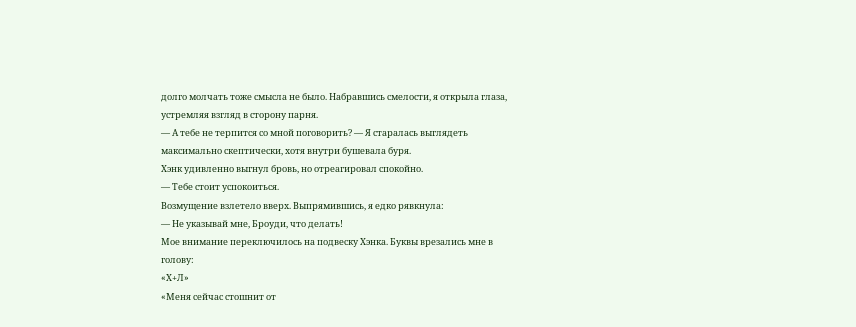долго молчать тоже смысла не было. Набравшись смелости, я открыла глаза, устремляя взгляд в сторону парня.
— А тебе не терпится со мной поговорить? — Я старалась выглядеть максимально скептически, хотя внутри бушевала буря.
Хэнк удивленно выгнул бровь, но отреагировал спокойно.
— Тебе стоит успокоиться.
Возмущение взлетело вверх. Выпрямившись, я едко рявкнула:
— Не указывай мне, Броуди, что делать!
Мое внимание переключилось на подвеску Хэнка. Буквы врезались мне в голову:
«Х+Л»
«Меня сейчас стошнит от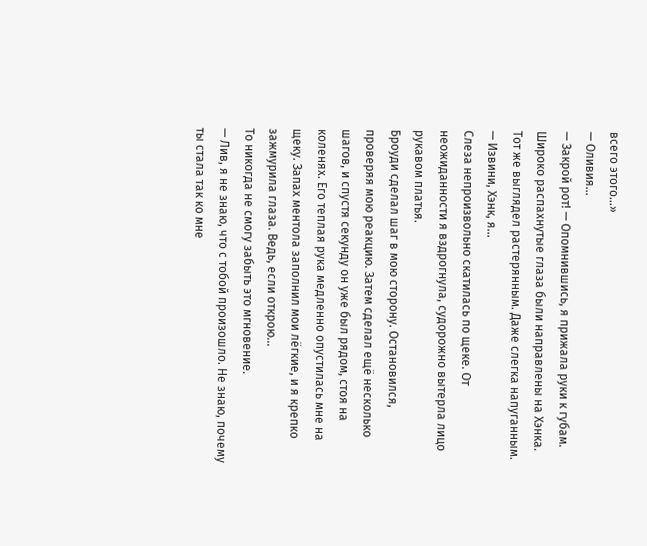всего этого...»
— Оливия...
— Закрой рот! — Опомнившись, я прижала руки к губам.
Широко распахнутые глаза были направлены на Хэнка. Тот же выглядел растерянным. Даже слегка напуганным.
— Извини, Хэнк, я...
Слеза непроизвольно скатилась по щеке. От неожиданности я вздрогнула, судорожно вытерла лицо рукавом платья.
Броуди сделал шаг в мою сторону. Остановился, проверяя мою реакцию. Затем сделал ещё несколько шагов, и спустя секунду он уже был рядом, стоя на коленях. Его теплая рука медленно опустилась мне на щеку. Запах ментола заполнил мои лёгкие, и я крепко зажмурила глаза. Ведь, если открою...
То никогда не смогу забыть это мгновение.
— Лив, я не знаю, что с тобой произошло. Не знаю, почему ты стала так ко мне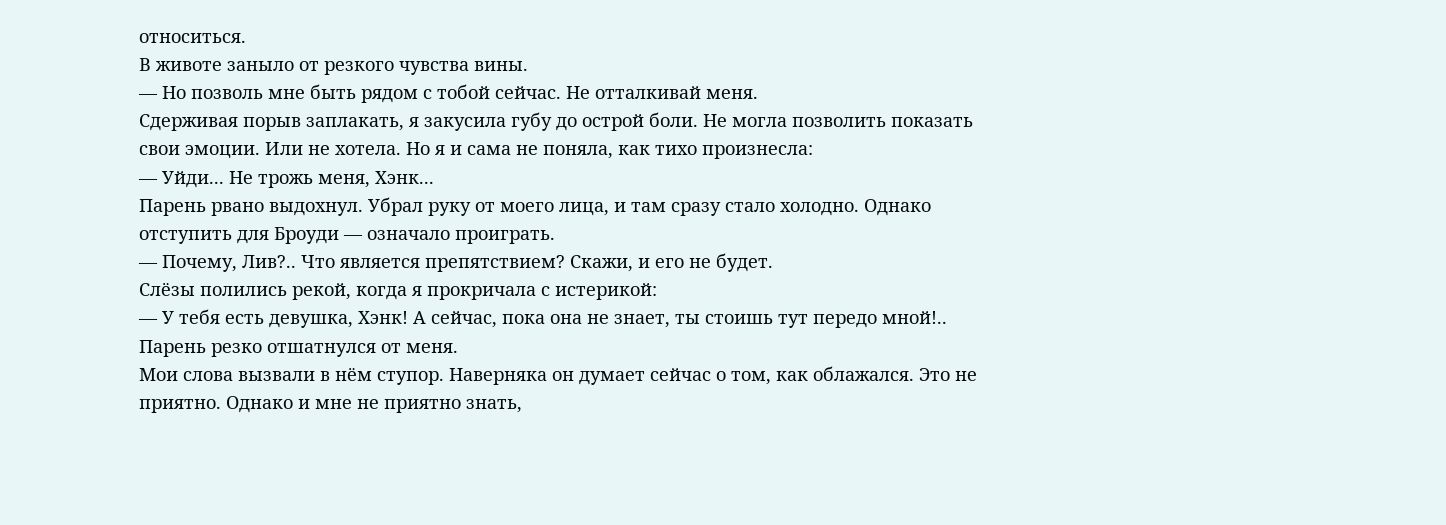относиться.
В животе заныло от резкого чувства вины.
— Но позволь мне быть рядом с тобой сейчас. Не отталкивай меня.
Сдерживая порыв заплакать, я закусила губу до острой боли. Не могла позволить показать свои эмоции. Или не хотела. Но я и сама не поняла, как тихо произнесла:
— Уйди... Не трожь меня, Хэнк...
Парень рвано выдохнул. Убрал руку от моего лица, и там сразу стало холодно. Однако отступить для Броуди — означало проиграть.
— Почему, Лив?.. Что является препятствием? Скажи, и его не будет.
Слёзы полились рекой, когда я прокричала с истерикой:
— У тебя есть девушка, Хэнк! А сейчас, пока она не знает, ты стоишь тут передо мной!..
Парень резко отшатнулся от меня.
Мои слова вызвали в нём ступор. Наверняка он думает сейчас о том, как облажался. Это не приятно. Однако и мне не приятно знать,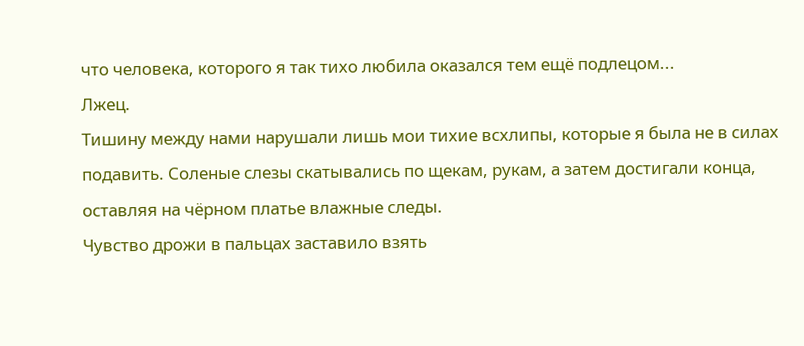что человека, которого я так тихо любила оказался тем ещё подлецом...
Лжец.
Тишину между нами нарушали лишь мои тихие всхлипы, которые я была не в силах подавить. Соленые слезы скатывались по щекам, рукам, а затем достигали конца, оставляя на чёрном платье влажные следы.
Чувство дрожи в пальцах заставило взять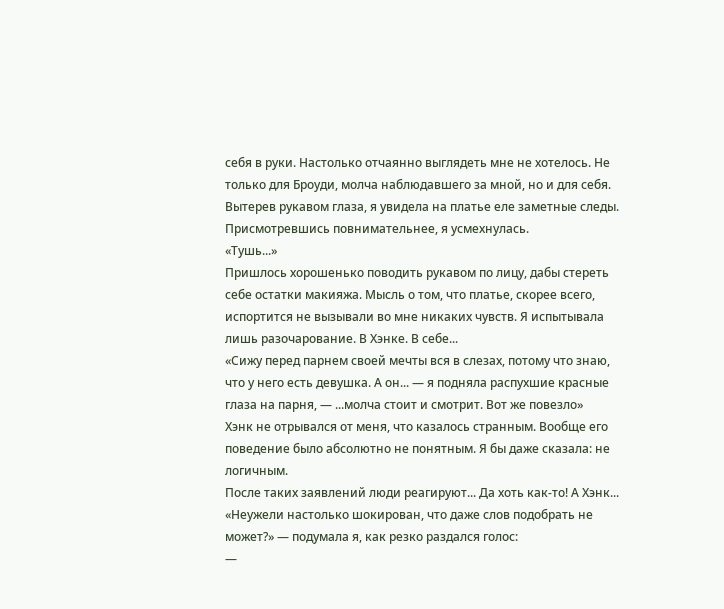себя в руки. Настолько отчаянно выглядеть мне не хотелось. Не только для Броуди, молча наблюдавшего за мной, но и для себя.
Вытерев рукавом глаза, я увидела на платье еле заметные следы. Присмотревшись повнимательнее, я усмехнулась.
«Тушь...»
Пришлось хорошенько поводить рукавом по лицу, дабы стереть себе остатки макияжа. Мысль о том, что платье, скорее всего, испортится не вызывали во мне никаких чувств. Я испытывала лишь разочарование. В Хэнке. В себе...
«Сижу перед парнем своей мечты вся в слезах, потому что знаю, что у него есть девушка. А он... — я подняла распухшие красные глаза на парня, — ...молча стоит и смотрит. Вот же повезло»
Хэнк не отрывался от меня, что казалось странным. Вообще его поведение было абсолютно не понятным. Я бы даже сказала: не логичным.
После таких заявлений люди реагируют... Да хоть как-то! А Хэнк...
«Неужели настолько шокирован, что даже слов подобрать не может?» — подумала я, как резко раздался голос:
—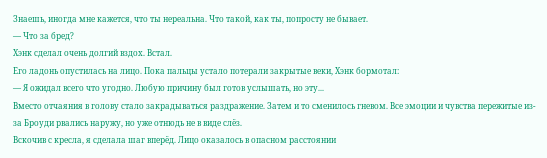Знаешь, иногда мне кажется, что ты нереальна. Что такой, как ты, попросту не бывает.
— Что за бред?
Хэнк сделал очень долгий вздох. Встал.
Его ладонь опустилась на лицо. Пока пальцы устало потерали закрытые веки, Хэнк бормотал:
— Я ожидал всего что угодно. Любую причину был готов услышать, но эту...
Вместо отчаяния в голову стало закрадываться раздражение. Затем и то сменилось гневом. Все эмоции и чувства пережитые из-за Броуди рвались наружу, но уже отнюдь не в виде слёз.
Вскочив с кресла, я сделала шаг вперёд. Лицо оказалось в опасном расстоянии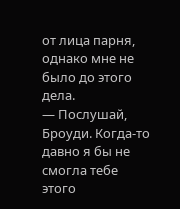от лица парня, однако мне не было до этого дела.
— Послушай, Броуди. Когда-то давно я бы не смогла тебе этого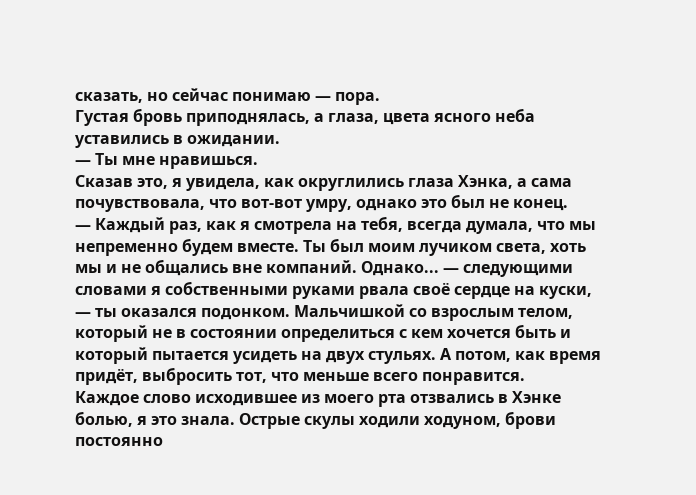сказать, но сейчас понимаю — пора.
Густая бровь приподнялась, а глаза, цвета ясного неба уставились в ожидании.
— Ты мне нравишься.
Сказав это, я увидела, как округлились глаза Хэнка, а сама почувствовала, что вот-вот умру, однако это был не конец.
— Каждый раз, как я смотрела на тебя, всегда думала, что мы непременно будем вместе. Ты был моим лучиком света, хоть мы и не общались вне компаний. Однако... — следующими словами я собственными руками рвала своё сердце на куски, — ты оказался подонком. Мальчишкой со взрослым телом, который не в состоянии определиться с кем хочется быть и который пытается усидеть на двух стульях. А потом, как время придёт, выбросить тот, что меньше всего понравится.
Каждое слово исходившее из моего рта отзвались в Хэнке болью, я это знала. Острые скулы ходили ходуном, брови постоянно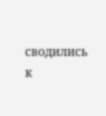сводились к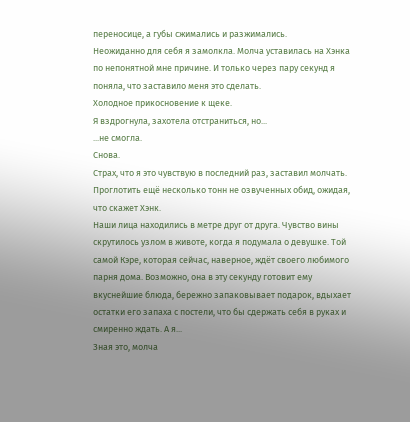переносице, а губы сжимались и разжимались.
Неожиданно для себя я замолкла. Молча уставилась на Хэнка по непонятной мне причине. И только через пару секунд я поняла, что заставило меня это сделать.
Холодное прикосновение к щеке.
Я вздрогнула, захотела отстраниться, но...
...не смогла.
Снова.
Страх, что я это чувствую в последний раз, заставил молчать. Проглотить ещё несколько тонн не озвученных обид, ожидая, что скажет Хэнк.
Наши лица находились в метре друг от друга. Чувство вины скрутилось узлом в животе, когда я подумала о девушке. Той самой Кэре, которая сейчас, наверное, ждёт своего любимого парня дома. Возможно, она в эту секунду готовит ему вкуснейшие блюда, бережно запаковывает подарок, вдыхает остатки его запаха с постели, что бы сдержать себя в руках и смиренно ждать. А я...
Зная это, молча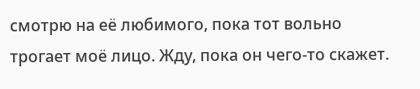смотрю на её любимого, пока тот вольно трогает моё лицо. Жду, пока он чего-то скажет.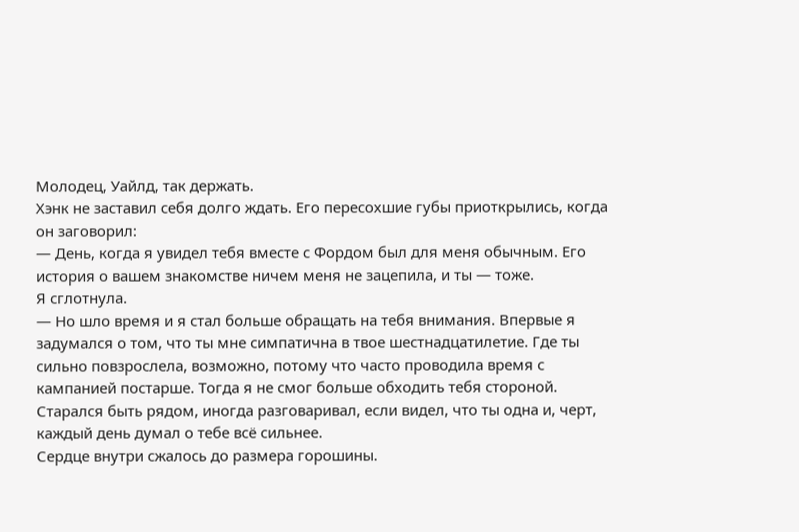Молодец, Уайлд, так держать.
Хэнк не заставил себя долго ждать. Его пересохшие губы приоткрылись, когда он заговорил:
— День, когда я увидел тебя вместе с Фордом был для меня обычным. Его история о вашем знакомстве ничем меня не зацепила, и ты — тоже.
Я сглотнула.
— Но шло время и я стал больше обращать на тебя внимания. Впервые я задумался о том, что ты мне симпатична в твое шестнадцатилетие. Где ты сильно повзрослела, возможно, потому что часто проводила время с кампанией постарше. Тогда я не смог больше обходить тебя стороной. Старался быть рядом, иногда разговаривал, если видел, что ты одна и, черт, каждый день думал о тебе всё сильнее.
Сердце внутри сжалось до размера горошины.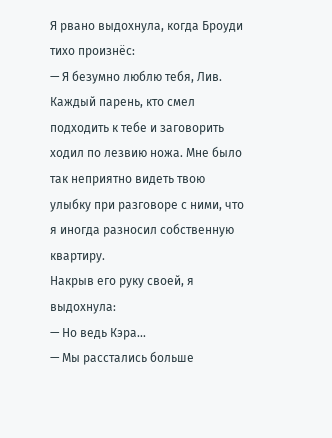Я рвано выдохнула, когда Броуди тихо произнёс:
— Я безумно люблю тебя, Лив. Каждый парень, кто смел подходить к тебе и заговорить ходил по лезвию ножа. Мне было так неприятно видеть твою улыбку при разговоре с ними, что я иногда разносил собственную квартиру.
Накрыв его руку своей, я выдохнула:
— Но ведь Кэра...
— Мы расстались больше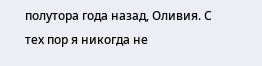полутора года назад, Оливия. С тех пор я никогда не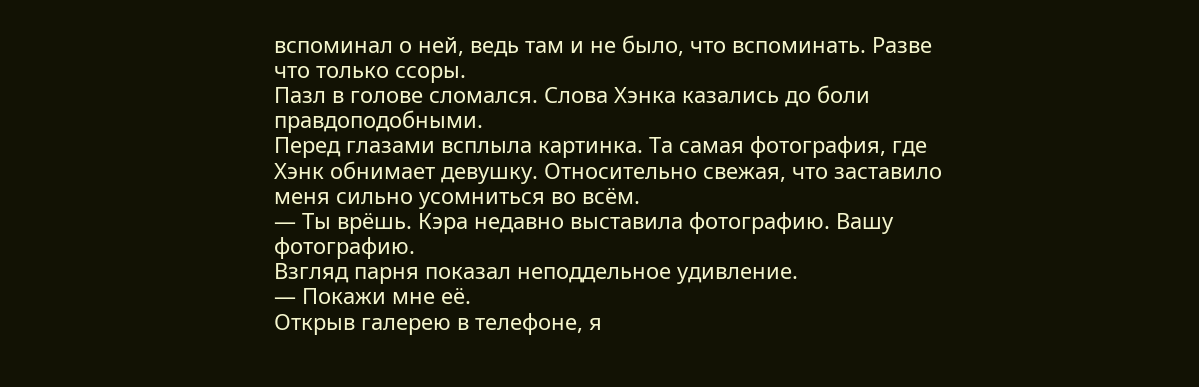вспоминал о ней, ведь там и не было, что вспоминать. Разве что только ссоры.
Пазл в голове сломался. Слова Хэнка казались до боли правдоподобными.
Перед глазами всплыла картинка. Та самая фотография, где Хэнк обнимает девушку. Относительно свежая, что заставило меня сильно усомниться во всём.
— Ты врёшь. Кэра недавно выставила фотографию. Вашу фотографию.
Взгляд парня показал неподдельное удивление.
— Покажи мне её.
Открыв галерею в телефоне, я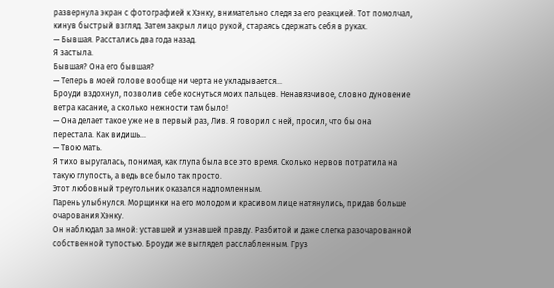развернула экран с фотографией к Хэнку, внимательно следя за его реакцией. Тот помолчал, кинув быстрый взгляд. Затем закрыл лицо рукой, стараясь сдержать себя в руках.
— Бывшая. Расстались два года назад.
Я застыла.
Бывшая? Она его бывшая?
— Теперь в моей голове вообще ни черта не укладывается...
Броуди вздохнул, позволив себе коснуться моих пальцев. Ненавязчивое, словно дуновение ветра касание, а сколько нежности там было!
— Она делает такое уже не в первый раз, Лив. Я говорил с ней, просил, что бы она перестала. Как видишь...
— Твою мать.
Я тихо выругалась, понимая, как глупа была все это время. Сколько нервов потратила на такую глупость, а ведь все было так просто.
Этот любовный треугольник оказался надломленным.
Парень улыбнулся. Морщинки на его молодом и красивом лице натянулись, придав больше очарования Хэнку.
Он наблюдал за мной: уставшей и узнавшей правду. Разбитой и даже слегка разочарованной собственной тупостью. Броуди же выглядел расслабленным. Груз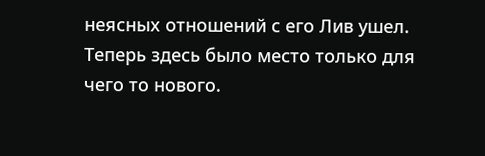неясных отношений с его Лив ушел. Теперь здесь было место только для чего то нового.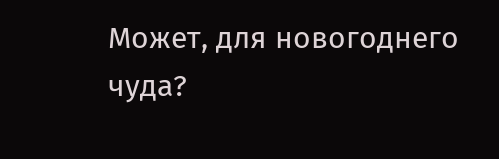Может, для новогоднего чуда?